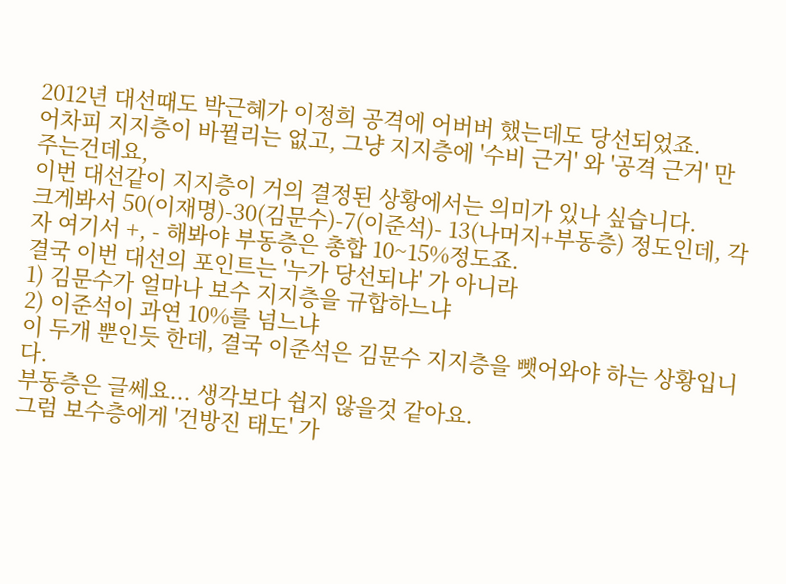2012년 대선때도 박근혜가 이정희 공격에 어버버 했는데도 당선되었죠.
어차피 지지층이 바뀔리는 없고, 그냥 지지층에 '수비 근거' 와 '공격 근거' 만 주는건데요,
이번 대선같이 지지층이 거의 결정된 상황에서는 의미가 있나 싶습니다.
크게봐서 50(이재명)-30(김문수)-7(이준석)- 13(나머지+부동층) 정도인데, 각자 여기서 +, - 해봐야 부동층은 총합 10~15%정도죠.
결국 이번 대선의 포인트는 '누가 당선되냐' 가 아니라
1) 김문수가 얼마나 보수 지지층을 규합하느냐
2) 이준석이 과연 10%를 넘느냐
이 두개 뿐인듯 한데, 결국 이준석은 김문수 지지층을 뺏어와야 하는 상황입니다.
부동층은 글쎄요... 생각보다 쉽지 않을것 같아요.
그럼 보수층에게 '건방진 태도' 가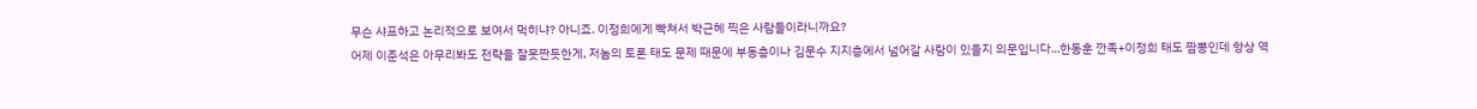무슨 샤프하고 논리적으로 보여서 먹히냐? 아니죠. 이정희에게 빡쳐서 박근혜 찍은 사람들이라니까요?
어제 이준석은 아무리봐도 전략을 잘못짠듯한게, 저놈의 토론 태도 문제 때문에 부동층이나 김문수 지지층에서 넘어갈 사람이 있을지 의문입니다...한동훈 깐족+이정희 태도 짬뽕인데 항상 역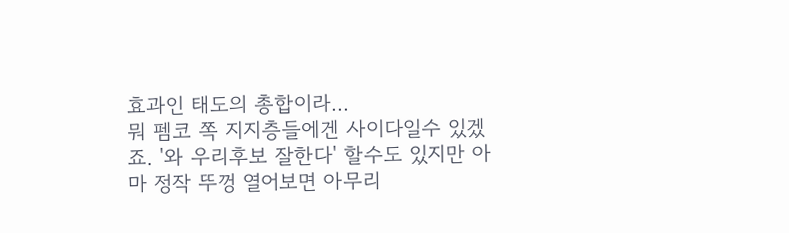효과인 태도의 총합이라...
뭐 펨코 쪽 지지층들에겐 사이다일수 있겠죠. '와 우리후보 잘한다' 할수도 있지만 아마 정작 뚜껑 열어보면 아무리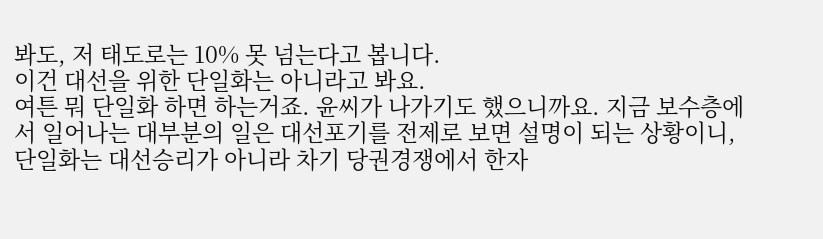봐도, 저 태도로는 10% 못 넘는다고 봅니다.
이건 대선을 위한 단일화는 아니라고 봐요.
여튼 뭐 단일화 하면 하는거죠. 윤씨가 나가기도 했으니까요. 지금 보수층에서 일어나는 대부분의 일은 대선포기를 전제로 보면 설명이 되는 상황이니, 단일화는 대선승리가 아니라 차기 당권경쟁에서 한자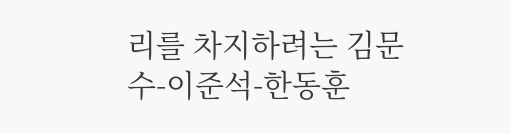리를 차지하려는 김문수-이준석-한동훈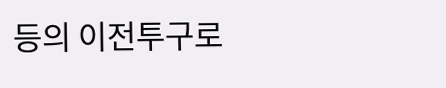등의 이전투구로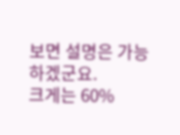보면 설명은 가능하겠군요.
크게는 60%